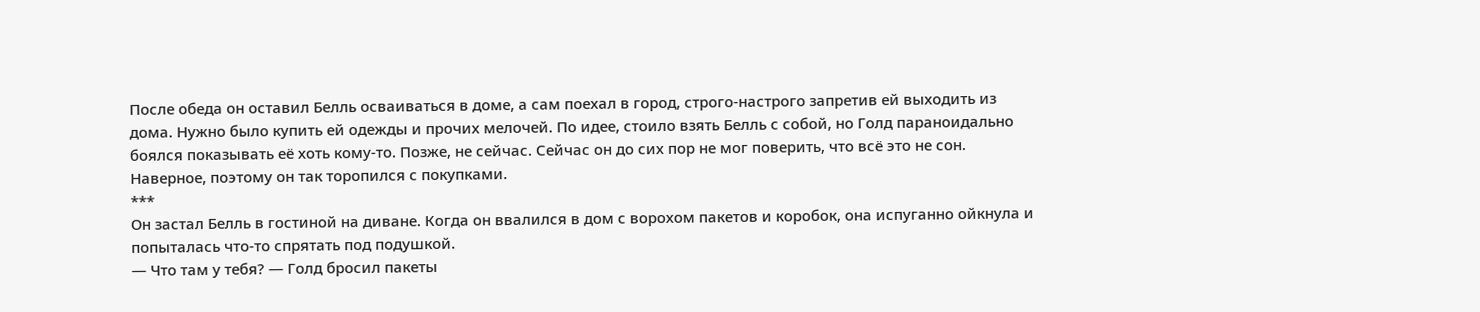После обеда он оставил Белль осваиваться в доме, а сам поехал в город, строго-настрого запретив ей выходить из дома. Нужно было купить ей одежды и прочих мелочей. По идее, стоило взять Белль с собой, но Голд параноидально боялся показывать её хоть кому-то. Позже, не сейчас. Сейчас он до сих пор не мог поверить, что всё это не сон. Наверное, поэтому он так торопился с покупками.
***
Он застал Белль в гостиной на диване. Когда он ввалился в дом с ворохом пакетов и коробок, она испуганно ойкнула и попыталась что-то спрятать под подушкой.
— Что там у тебя? — Голд бросил пакеты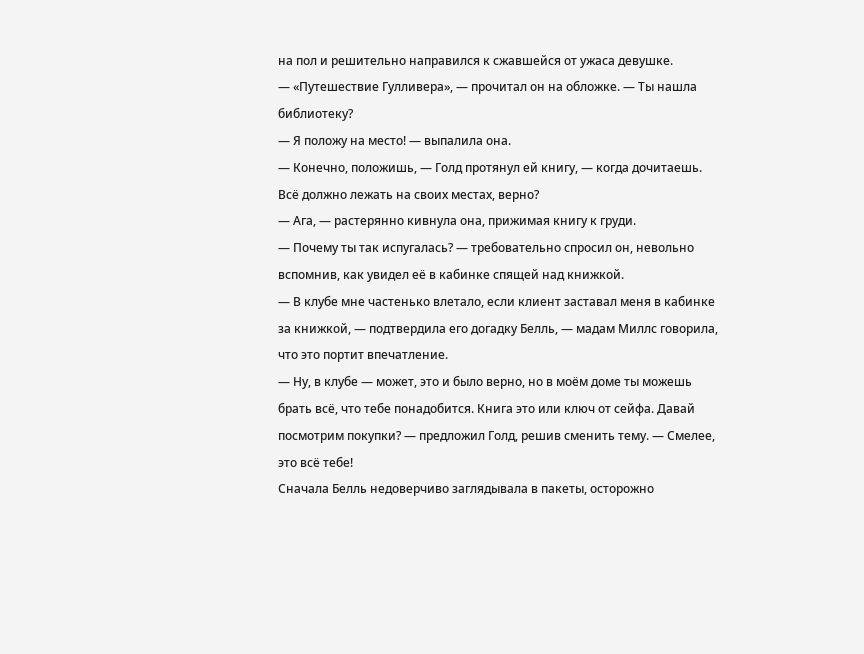на пол и решительно направился к сжавшейся от ужаса девушке.
— «Путешествие Гулливера», — прочитал он на обложке. — Ты нашла библиотеку?
— Я положу на место! — выпалила она.
— Конечно, положишь, — Голд протянул ей книгу, — когда дочитаешь. Всё должно лежать на своих местах, верно?
— Ага, — растерянно кивнула она, прижимая книгу к груди.
— Почему ты так испугалась? — требовательно спросил он, невольно вспомнив, как увидел её в кабинке спящей над книжкой.
— В клубе мне частенько влетало, если клиент заставал меня в кабинке за книжкой, — подтвердила его догадку Белль, — мадам Миллс говорила, что это портит впечатление.
— Ну, в клубе — может, это и было верно, но в моём доме ты можешь брать всё, что тебе понадобится. Книга это или ключ от сейфа. Давай посмотрим покупки? — предложил Голд, решив сменить тему. — Смелее, это всё тебе!
Сначала Белль недоверчиво заглядывала в пакеты, осторожно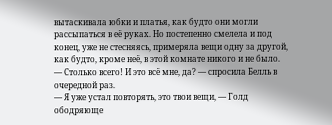вытаскивала юбки и платья, как будто они могли рассыпаться в её руках. Но постепенно смелела и под конец, уже не стесняясь, примеряла вещи одну за другой, как будто, кроме неё, в этой комнате никого и не было.
— Столько всего! И это всё мне, да? — спросила Белль в очередной раз.
— Я уже устал повторять, это твои вещи, — Голд ободряюще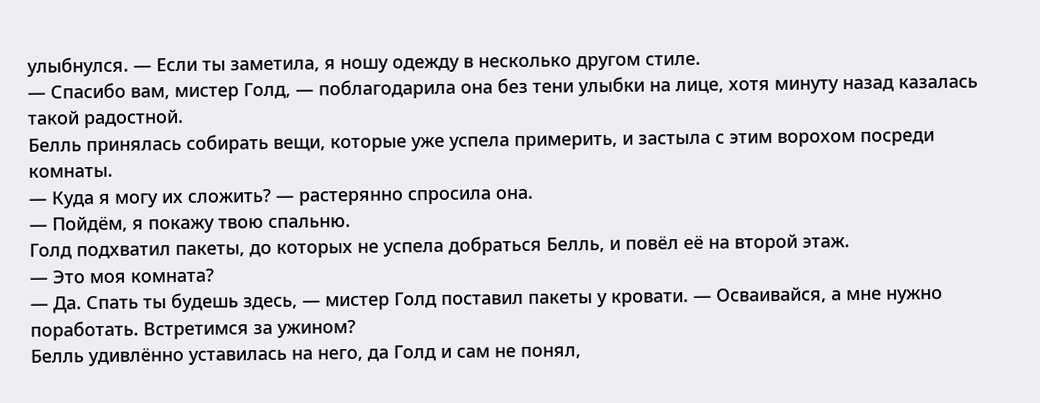улыбнулся. — Если ты заметила, я ношу одежду в несколько другом стиле.
— Спасибо вам, мистер Голд, — поблагодарила она без тени улыбки на лице, хотя минуту назад казалась такой радостной.
Белль принялась собирать вещи, которые уже успела примерить, и застыла с этим ворохом посреди комнаты.
— Куда я могу их сложить? — растерянно спросила она.
— Пойдём, я покажу твою спальню.
Голд подхватил пакеты, до которых не успела добраться Белль, и повёл её на второй этаж.
— Это моя комната?
— Да. Спать ты будешь здесь, — мистер Голд поставил пакеты у кровати. — Осваивайся, а мне нужно поработать. Встретимся за ужином?
Белль удивлённо уставилась на него, да Голд и сам не понял,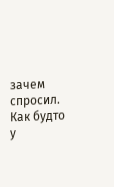зачем спросил. Как будто у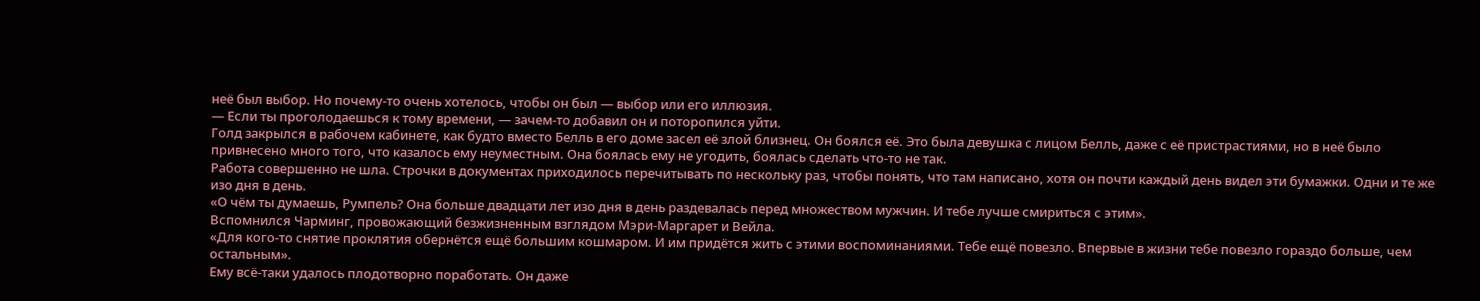неё был выбор. Но почему-то очень хотелось, чтобы он был — выбор или его иллюзия.
— Если ты проголодаешься к тому времени, — зачем-то добавил он и поторопился уйти.
Голд закрылся в рабочем кабинете, как будто вместо Белль в его доме засел её злой близнец. Он боялся её. Это была девушка с лицом Белль, даже с её пристрастиями, но в неё было привнесено много того, что казалось ему неуместным. Она боялась ему не угодить, боялась сделать что-то не так.
Работа совершенно не шла. Строчки в документах приходилось перечитывать по нескольку раз, чтобы понять, что там написано, хотя он почти каждый день видел эти бумажки. Одни и те же изо дня в день.
«О чём ты думаешь, Румпель? Она больше двадцати лет изо дня в день раздевалась перед множеством мужчин. И тебе лучше смириться с этим».
Вспомнился Чарминг, провожающий безжизненным взглядом Мэри-Маргарет и Вейла.
«Для кого-то снятие проклятия обернётся ещё большим кошмаром. И им придётся жить с этими воспоминаниями. Тебе ещё повезло. Впервые в жизни тебе повезло гораздо больше, чем остальным».
Ему всё-таки удалось плодотворно поработать. Он даже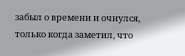забыл о времени и очнулся, только когда заметил, что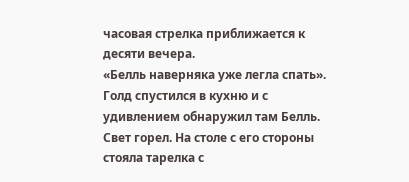часовая стрелка приближается к десяти вечера.
«Белль наверняка уже легла спать».
Голд спустился в кухню и с удивлением обнаружил там Белль. Свет горел. На столе с его стороны стояла тарелка с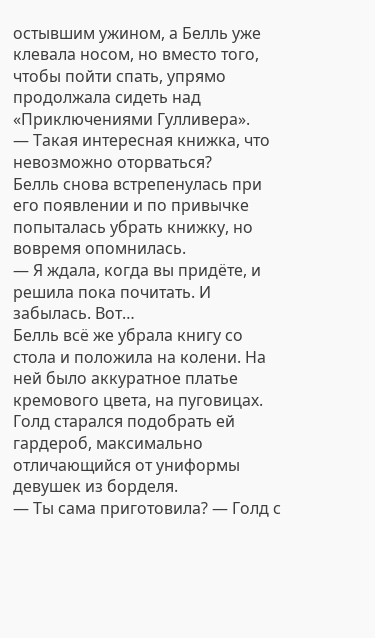остывшим ужином, а Белль уже клевала носом, но вместо того, чтобы пойти спать, упрямо продолжала сидеть над «Приключениями Гулливера».
— Такая интересная книжка, что невозможно оторваться?
Белль снова встрепенулась при его появлении и по привычке попыталась убрать книжку, но вовремя опомнилась.
— Я ждала, когда вы придёте, и решила пока почитать. И забылась. Вот…
Белль всё же убрала книгу со стола и положила на колени. На ней было аккуратное платье кремового цвета, на пуговицах. Голд старался подобрать ей гардероб, максимально отличающийся от униформы девушек из борделя.
— Ты сама приготовила? — Голд с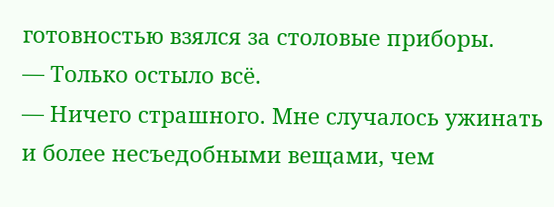готовностью взялся за столовые приборы.
— Только остыло всё.
— Ничего страшного. Мне случалось ужинать и более несъедобными вещами, чем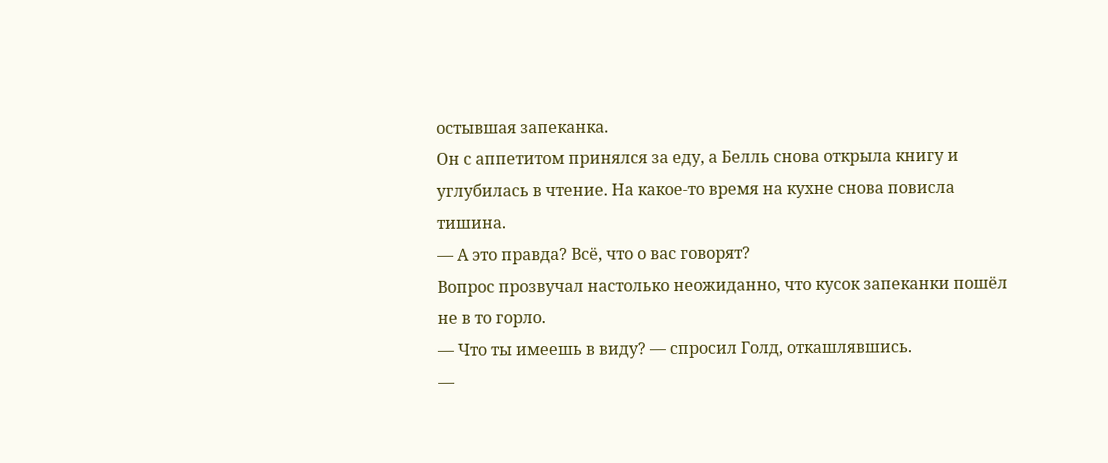остывшая запеканка.
Он с аппетитом принялся за еду, а Белль снова открыла книгу и углубилась в чтение. На какое-то время на кухне снова повисла тишина.
— А это правда? Всё, что о вас говорят?
Вопрос прозвучал настолько неожиданно, что кусок запеканки пошёл не в то горло.
— Что ты имеешь в виду? — спросил Голд, откашлявшись.
—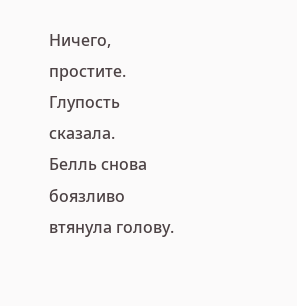Ничего, простите. Глупость сказала.
Белль снова боязливо втянула голову.